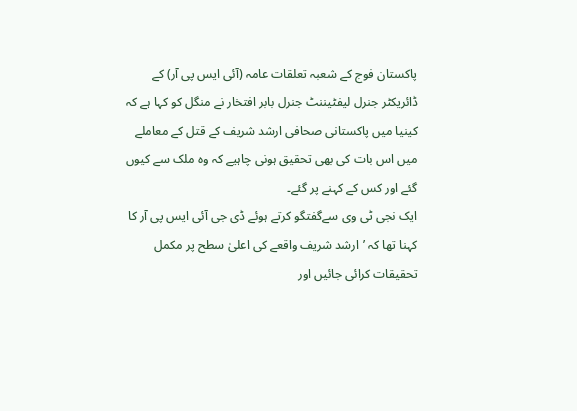پاکستان فوج کے شعبہ تعلقات عامہ (آئی ایس پی آر) کے ڈائریکٹر جنرل لیفٹیننٹ جنرل بابر افتخار نے منگل کو کہا ہے کہ کینیا میں پاکستانی صحافی ارشد شریف کے قتل کے معاملے میں اس بات کی بھی تحقیق ہونی چاہیے کہ وہ ملک سے کیوں گئے اور کس کے کہنے پر گئے۔
ایک نجی ٹی وی سےگفتگو کرتے ہوئے ڈی جی آئی ایس پی آر کا کہنا تھا کہ ’ارشد شریف واقعے کی اعلیٰ سطح پر مکمل تحقیقات کرائی جائیں اور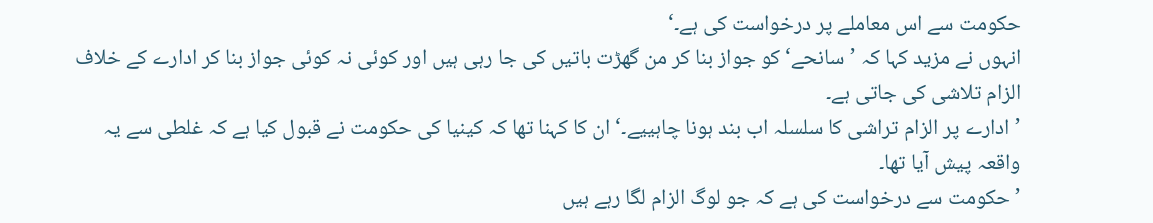حکومت سے اس معاملے پر درخواست کی ہے۔‘
انہوں نے مزید کہا کہ ’سانحے‘ کو جواز بنا کر من گھڑت باتیں کی جا رہی ہیں اور کوئی نہ کوئی جواز بنا کر ادارے کے خلاف الزام تلاشی کی جاتی ہے۔
’ادارے پر الزام تراشی کا سلسلہ اب بند ہونا چاہییے۔‘ ان کا کہنا تھا کہ کینیا کی حکومت نے قبول کیا ہے کہ غلطی سے یہ واقعہ پیش آیا تھا۔
’حکومت سے درخواست کی ہے کہ جو لوگ الزام لگا رہے ہیں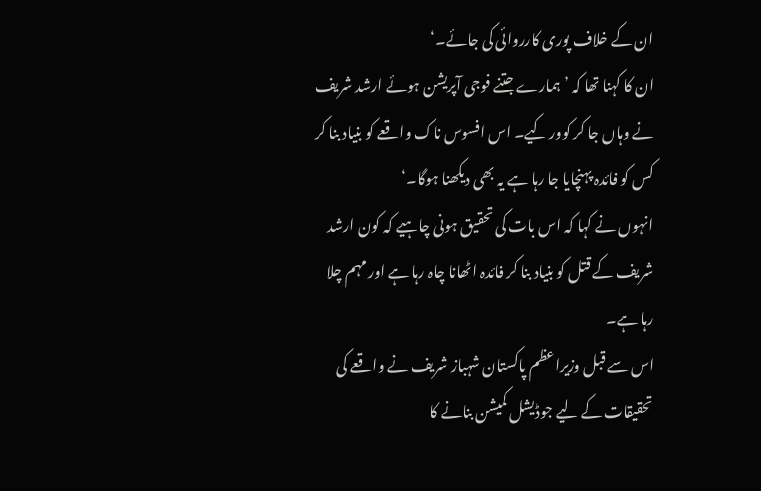ان کے خلاف پوری کارروائی کی جائے۔‘
ان کا کہنا تھا کہ ’ہمارے جتنے فوجی آپریشن ہوئے ارشد شریف نے وہاں جا کر کوور کیے۔ اس افسوس ناک واقعے کو بنیاد بنا کر کس کو فائدہ پہنچایا جا رہا ہے یہ بھی دیکھنا ہوگا۔‘
انہوں نے کہا کہ اس بات کی تحقیق ہونی چاہیے کہ کون ارشد شریف کے قتل کو بنیاد بنا کر فائدہ اٹھانا چاہ رہا ہے اور مہم چلا رہا ہے۔
اس سے قبل وزیراعظم پاکستان شہباز شریف نے واقعے کی تحقیقات کے لیے جوڈیشل کمیشن بنانے کا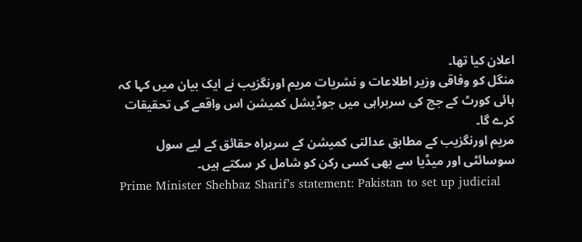اعلان کیا تھا۔
منگل کو وفاقی وزیر اطلاعات و نشریات مریم اورنگزیب نے ایک بیان میں کہا کہ ہائی کورٹ کے جج کی سربراہی میں جوڈیشل کمیشن اس واقعے کی تحقیقات کرے گا۔
مریم اورنگزیب کے مطابق عدالتی کمیشن کے سربراہ حقائق کے لیے سول سوسائٹی اور میڈیا سے بھی کسی رکن کو شامل کر سکتے ہیں۔
Prime Minister Shehbaz Sharif’s statement: Pakistan to set up judicial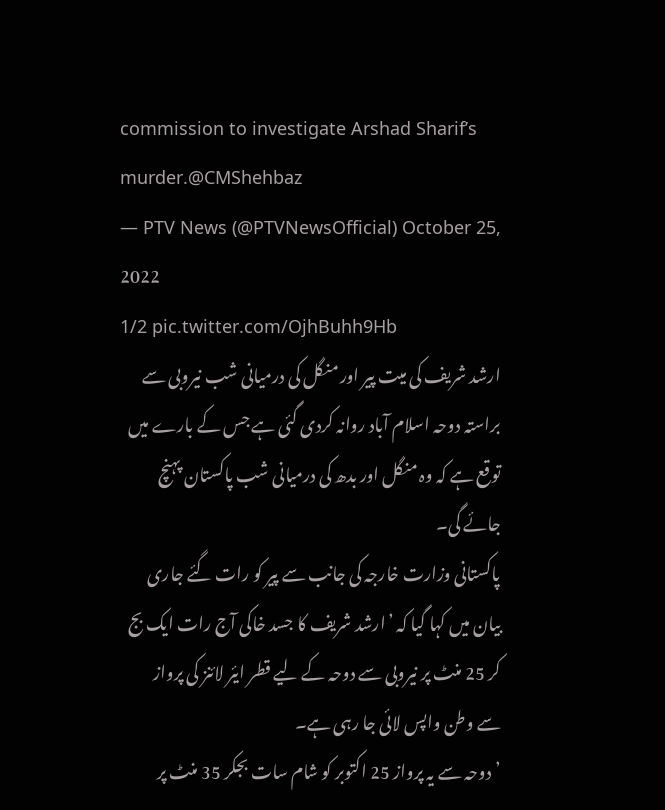commission to investigate Arshad Sharif’s murder.@CMShehbaz
— PTV News (@PTVNewsOfficial) October 25, 2022
1/2 pic.twitter.com/OjhBuhh9Hb
ارشد شریف کی میت پیر اور منگل کی درمیانی شب نیروبی سے براستہ دوحہ اسلام آباد روانہ کردی گئی ہے جس کے بارے میں توقع ہے کہ وہ منگل اور بدھ کی درمیانی شب پاکستان پہنچ جائے گی۔
پاکستانی وزارت خارجہ کی جانب سے پیر کو رات گئے جاری بیان میں کہا گیا کہ ’ارشد شریف کا جسد خاکی آج رات ایک بج کر 25 منٹ پر نیروبی سے دوحہ کے لیے قطر ایئر لائنز کی پرواز سے وطن واپس لائی جا رہی ہے۔
’دوحہ سے یہ پرواز 25 اکتوبر کو شام سات بجکر 35 منٹ پر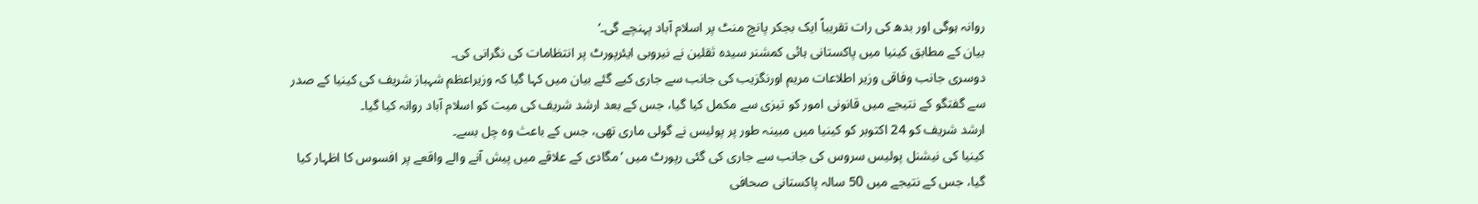روانہ ہوگی اور بدھ کی رات تقریباً ایک بجکر پانچ منٹ پر اسلام آباد پہنچے گی۔‘
بیان کے مطابق کینیا میں پاکستانی ہائی کمشنر سیدہ ثقلین نے نیروبی ایئرپورٹ پر انتظامات کی نگرانی کی۔
دوسری جانب وفاقی وزیر اطلاعات مریم اورنگزیب کی جانب سے جاری کیے گئے بیان میں کہا گیا کہ وزیراعظم شہباز شریف کی کینیا کے صدر سے گفتگو کے نتیجے میں قانونی امور کو تیزی سے مکمل کیا گیا، جس کے بعد ارشد شریف کی میت کو اسلام آباد روانہ کیا گیا۔
ارشد شریف کو 24 اکتوبر کو کینیا میں مبینہ طور پر پولیس نے گولی ماری تھی، جس کے باعث وہ چل بسے۔
کینیا کی نیشنل پولیس سروس کی جانب سے جاری کی گئی رپورٹ میں ’مگادی کے علاقے میں پیش آنے والے واقعے پر افسوس کا اظہار کیا گیا، جس کے نتیجے میں 50 سالہ پاکستانی صحافی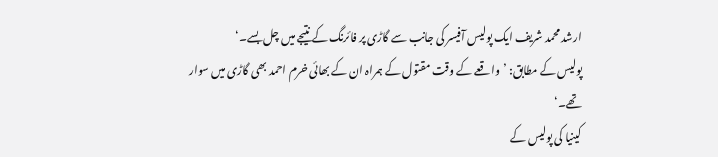ارشد محمد شریف ایک پولیس آفیسر کی جانب سے گاڑی پر فائرنگ کے نتیجے میں چل بسے۔‘
پولیس کے مطابق: ’واقعے کے وقت مقتول کے ہمراہ ان کے بھائی خرم احمد بھی گاڑی میں سوار تھے۔‘
کینیا کی پولیس کے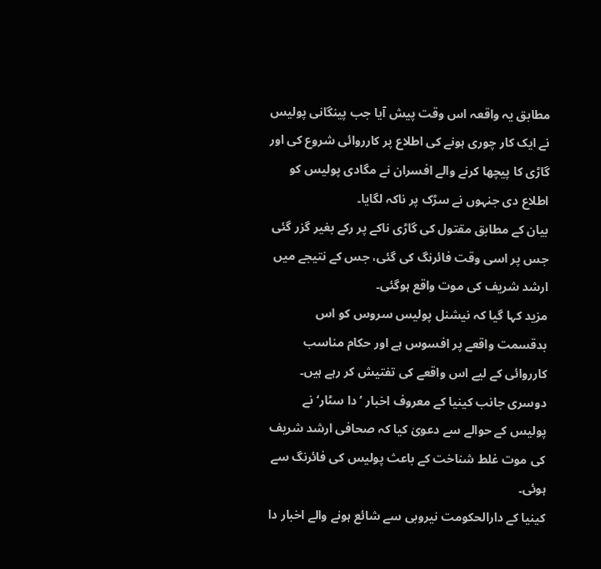مطابق یہ واقعہ اس وقت پیش آیا جب پینگانی پولیس نے ایک کار چوری ہونے کی اطلاع پر کارروائی شروع کی اور گاڑی کا پیچھا کرنے والے افسران نے مگادی پولیس کو اطلاع دی جنہوں نے سڑک پر ناکہ لگایا۔
بیان کے مطابق مقتول کی گاڑی ناکے پر رکے بغیر گزر گئی جس پر اسی وقت فائرنگ کی گئی، جس کے نتیجے میں ارشد شریف کی موت واقع ہوگئی۔
مزید کہا گیا کہ نیشنل پولیس سروس کو اس بدقسمت واقعے پر افسوس ہے اور حکام مناسب کارروائی کے لیے اس واقعے کی تفتیش کر رہے ہیں۔
دوسری جانب کینیا کے معروف اخبار ’دا سٹار‘ نے پولیس کے حوالے سے دعویٰ کیا کہ صحافی ارشد شریف کی موت غلط شناخت کے باعث پولیس کی فائرنگ سے ہوئی۔
کینیا کے دارالحکومت نیروبی سے شائع ہونے والے اخبار دا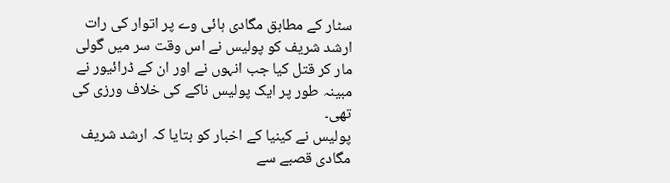سٹار کے مطابق مگادی ہائی وے پر اتوار کی رات ارشد شریف کو پولیس نے اس وقت سر میں گولی مار کر قتل کیا جب انہوں نے اور ان کے ڈرائیور نے مبینہ طور پر ایک پولیس ناکے کی خلاف ورزی کی تھی۔
پولیس نے کینیا کے اخبار کو بتایا کہ ارشد شریف مگادی قصبے سے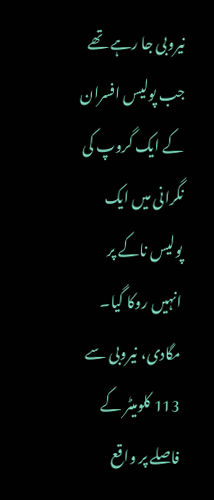نیروبی جا رہے تھے جب پولیس افسران کے ایک گروپ کی نگرانی میں ایک پولیس ناکے پر انہیں روکا گیا۔ مگادی، نیروبی سے 113 کلومیٹر کے فاصلے پر واقع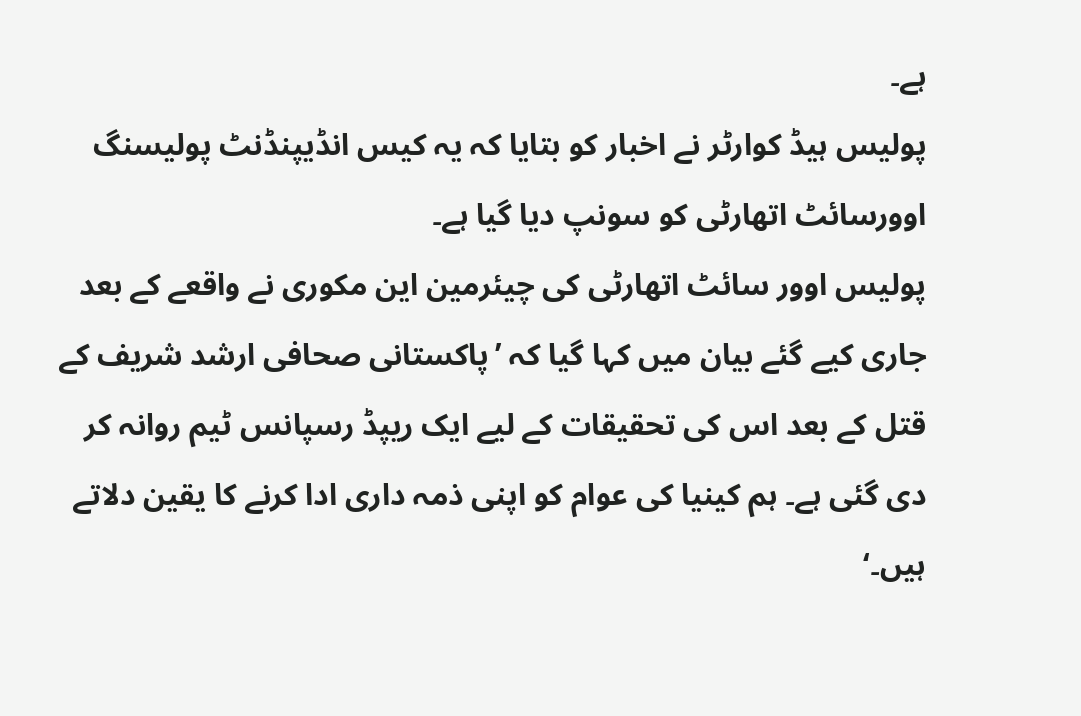ہے۔
پولیس ہیڈ کوارٹر نے اخبار کو بتایا کہ یہ کیس انڈیپنڈنٹ پولیسنگ اوورسائٹ اتھارٹی کو سونپ دیا گیا ہے۔
پولیس اوور سائٹ اتھارٹی کی چیئرمین این مکوری نے واقعے کے بعد جاری کیے گئے بیان میں کہا گیا کہ ’پاکستانی صحافی ارشد شریف کے قتل کے بعد اس کی تحقیقات کے لیے ایک ریپڈ رسپانس ٹیم روانہ کر دی گئی ہے۔ ہم کینیا کی عوام کو اپنی ذمہ داری ادا کرنے کا یقین دلاتے ہیں۔‘